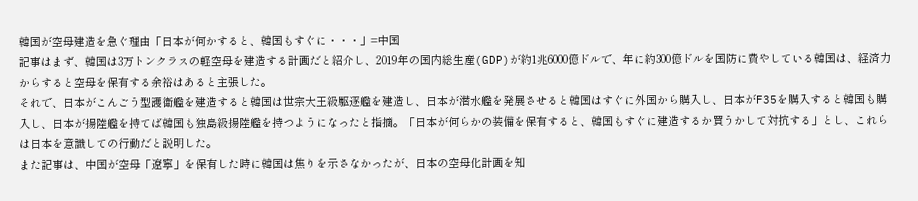韓国が空母建造を急ぐ理由「日本が何かすると、韓国もすぐに・・・」=中国
記事はまず、韓国は3万トンクラスの軽空母を建造する計画だと紹介し、2019年の国内総生産(GDP)が約1兆6000億ドルで、年に約300億ドルを国防に費やしている韓国は、経済力からすると空母を保有する余裕はあると主張した。
それで、日本がこんごう型護衛艦を建造すると韓国は世宗大王級駆逐艦を建造し、日本が潜水艦を発展させると韓国はすぐに外国から購入し、日本がF35を購入すると韓国も購入し、日本が揚陸艦を持てば韓国も独島級揚陸艦を持つようになったと指摘。「日本が何らかの装備を保有すると、韓国もすぐに建造するか買うかして対抗する」とし、これらは日本を意識しての行動だと説明した。
また記事は、中国が空母「遼寧」を保有した時に韓国は焦りを示さなかったが、日本の空母化計画を知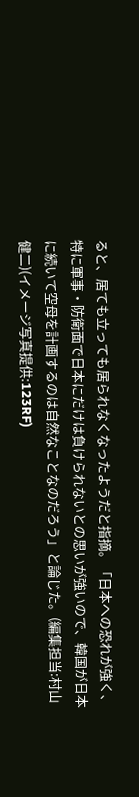ると、居ても立っても居られなくなったようだと指摘。「日本への恐れが強く、特に軍事・防衛面で日本にだけは負けられないとの思いが強いので、韓国が日本に続いて空母を計画するのは自然なことなのだろう」と論じた。(編集担当:村山健二)(イメージ写真提供:123RF)